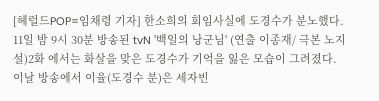[헤럴드POP=임채령 기자] 한소희의 회임사실에 도경수가 분노했다.
11일 밤 9시 30분 방송된 tvN '백일의 낭군님' (연출 이종재/ 극본 노지설)2화 에서는 화살을 맞은 도경수가 기억을 잃은 모습이 그려졌다.
이날 방송에서 이율(도경수 분)은 세자빈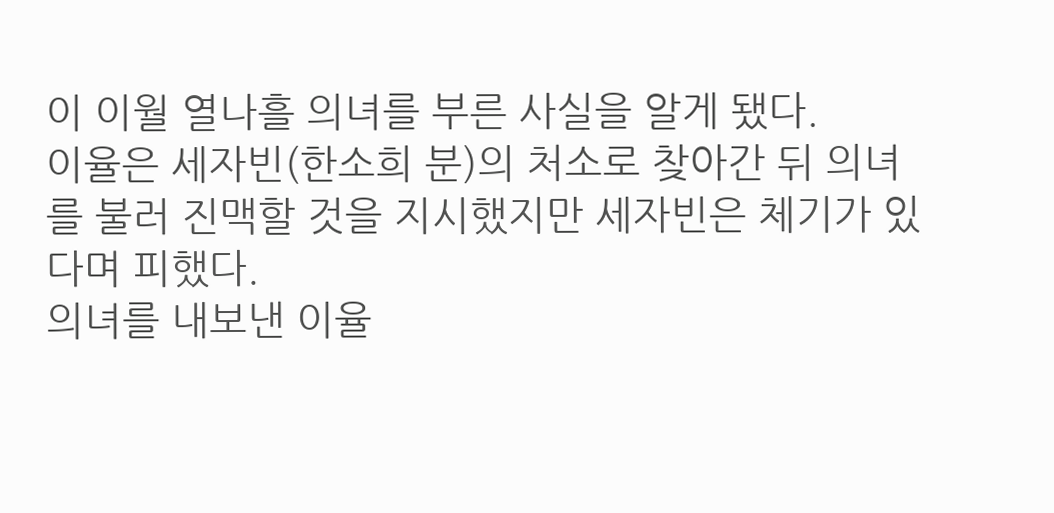이 이월 열나흘 의녀를 부른 사실을 알게 됐다.
이율은 세자빈(한소희 분)의 처소로 찾아간 뒤 의녀를 불러 진맥할 것을 지시했지만 세자빈은 체기가 있다며 피했다.
의녀를 내보낸 이율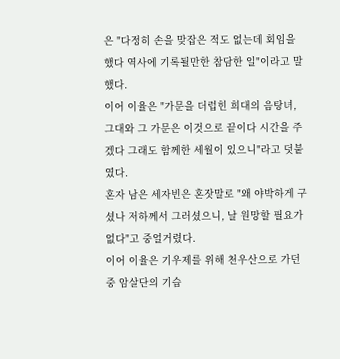은 "다정히 손을 맞잡은 적도 없는데 회임을 했다 역사에 기록될만한 참담한 일"이라고 말했다.
이어 이율은 "가문을 더럽힌 희대의 음탕녀, 그대와 그 가문은 이것으로 끝이다 시간을 주겠다 그래도 함께한 세월이 있으니"라고 덧붙였다.
혼자 남은 세자빈은 혼잣말로 "왜 야박하게 구셨나 저하께서 그러셨으니, 날 원망할 필요가 없다"고 중얼거렸다.
이어 이율은 기우제를 위해 천우산으로 가던 중 암살단의 기습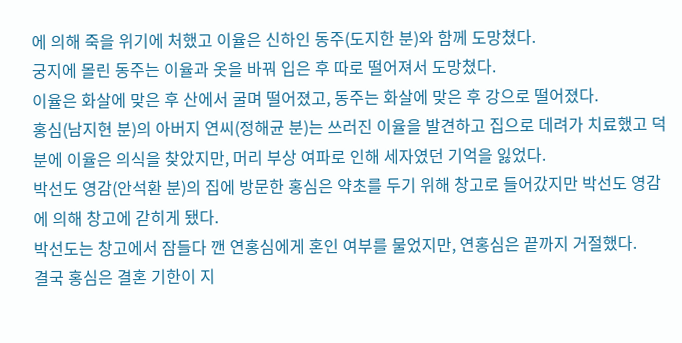에 의해 죽을 위기에 처했고 이율은 신하인 동주(도지한 분)와 함께 도망쳤다.
궁지에 몰린 동주는 이율과 옷을 바꿔 입은 후 따로 떨어져서 도망쳤다.
이율은 화살에 맞은 후 산에서 굴며 떨어졌고, 동주는 화살에 맞은 후 강으로 떨어졌다.
홍심(남지현 분)의 아버지 연씨(정해균 분)는 쓰러진 이율을 발견하고 집으로 데려가 치료했고 덕분에 이율은 의식을 찾았지만, 머리 부상 여파로 인해 세자였던 기억을 잃었다.
박선도 영감(안석환 분)의 집에 방문한 홍심은 약초를 두기 위해 창고로 들어갔지만 박선도 영감에 의해 창고에 갇히게 됐다.
박선도는 창고에서 잠들다 깬 연홍심에게 혼인 여부를 물었지만, 연홍심은 끝까지 거절했다.
결국 홍심은 결혼 기한이 지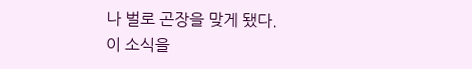나 벌로 곤장을 맞게 됐다.
이 소식을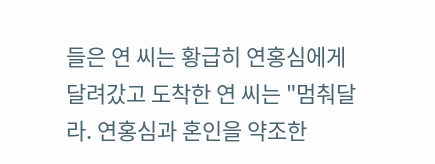들은 연 씨는 황급히 연홍심에게 달려갔고 도착한 연 씨는 "멈춰달라. 연홍심과 혼인을 약조한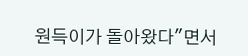원득이가 돌아왔다"면서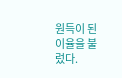원득이 된 이율을 불렀다.